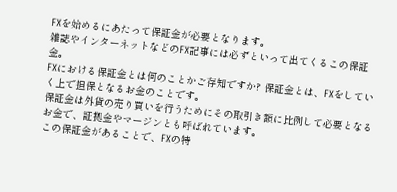FXを始めるにあたって保証金が必要となります。
雑誌やインターネットなどのFX記事には必ずといって出てくるこの保証金。
FXにおける保証金とは何のことかご存知ですか? 保証金とは、FXをしていく上で担保となるお金のことです。
保証金は外貨の売り買いを行うためにその取引き額に比例して必要となるお金で、証拠金やマージンとも呼ばれています。
この保証金があることで、FXの特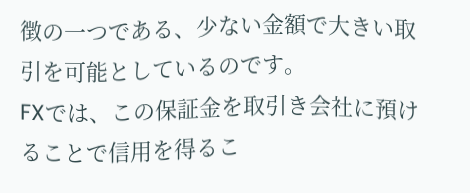徴の一つである、少ない金額で大きい取引を可能としているのです。
FXでは、この保証金を取引き会社に預けることで信用を得るこ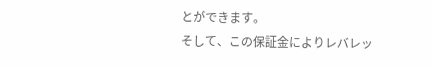とができます。
そして、この保証金によりレバレッ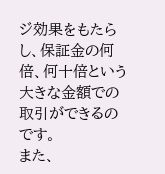ジ効果をもたらし、保証金の何倍、何十倍という大きな金額での取引ができるのです。
また、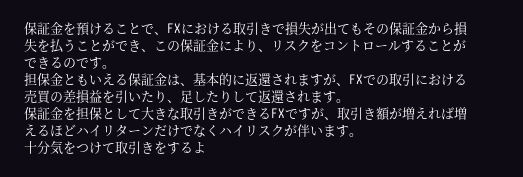保証金を預けることで、FXにおける取引きで損失が出てもその保証金から損失を払うことができ、この保証金により、リスクをコントロールすることができるのです。
担保金ともいえる保証金は、基本的に返還されますが、FXでの取引における売買の差損益を引いたり、足したりして返還されます。
保証金を担保として大きな取引きができるFXですが、取引き額が増えれば増えるほどハイリターンだけでなくハイリスクが伴います。
十分気をつけて取引きをするよ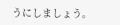うにしましょう。